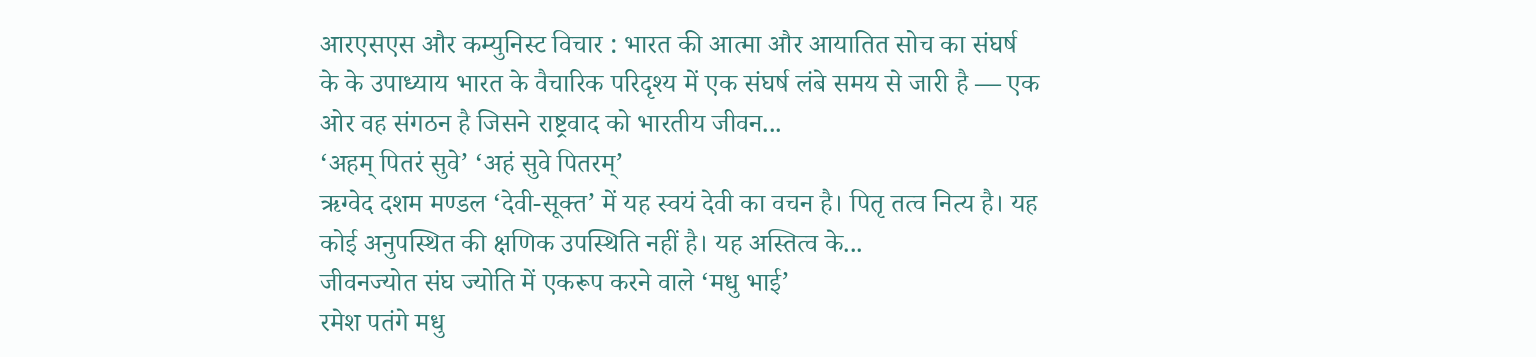आरएसएस और कम्युनिस्ट विचार : भारत की आत्मा और आयातित सोच का संघर्ष
के के उपाध्याय भारत के वैचारिक परिदृश्य में एक संघर्ष लंबे समय से जारी है — एक ओर वह संगठन है जिसने राष्ट्रवाद को भारतीय जीवन...
‘अहम् पितरं सुवे’ ‘अहं सुवे पितरम्’
ऋग्वेद दशम मण्डल ‘देवी-सूक्त’ में यह स्वयं देवी का वचन है। पितृ तत्व नित्य है। यह कोई अनुपस्थित की क्षणिक उपस्थिति नहीं है। यह अस्तित्व के...
जीवनज्योत संघ ज्योति में एकरूप करने वाले ‘मधु भाई’
रमेश पतंगे मधु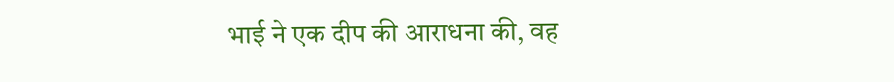भाई ने एक दीप की आराधना की, वह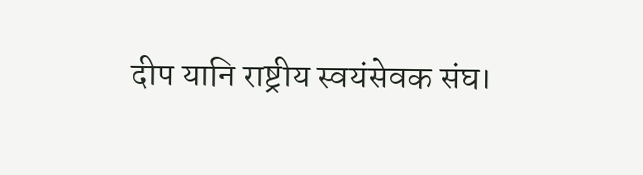दीप यानि राष्ट्रीय स्वयंसेवक संघ।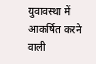युवावस्था में आकर्षित करने वाली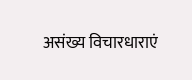असंख्य विचारधाराएं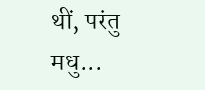थीं, परंतु मधु...